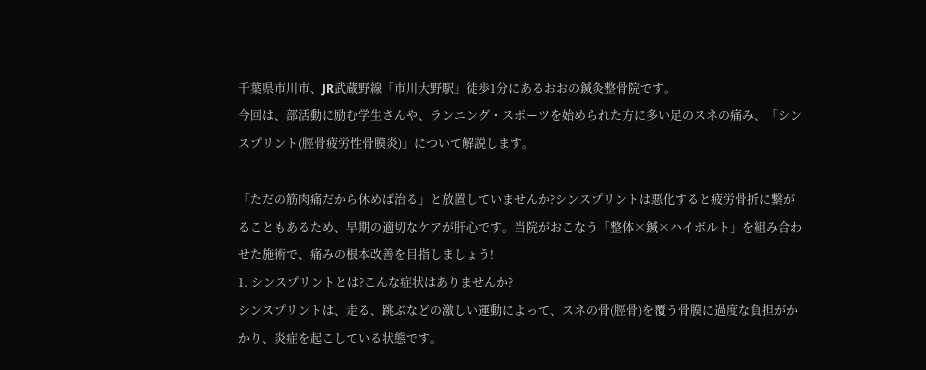千葉県市川市、JR武蔵野線「市川大野駅」徒歩1分にあるおおの鍼灸整骨院です。
今回は、部活動に励む学生さんや、ランニング・スポーツを始められた方に多い足のスネの痛み、「シンスプリント(脛骨疲労性骨膜炎)」について解説します。

「ただの筋肉痛だから休めば治る」と放置していませんか?シンスプリントは悪化すると疲労骨折に繋がることもあるため、早期の適切なケアが肝心です。当院がおこなう「整体×鍼×ハイボルト」を組み合わせた施術で、痛みの根本改善を目指しましょう!
1. シンスプリントとは?こんな症状はありませんか?
シンスプリントは、走る、跳ぶなどの激しい運動によって、スネの骨(脛骨)を覆う骨膜に過度な負担がかかり、炎症を起こしている状態です。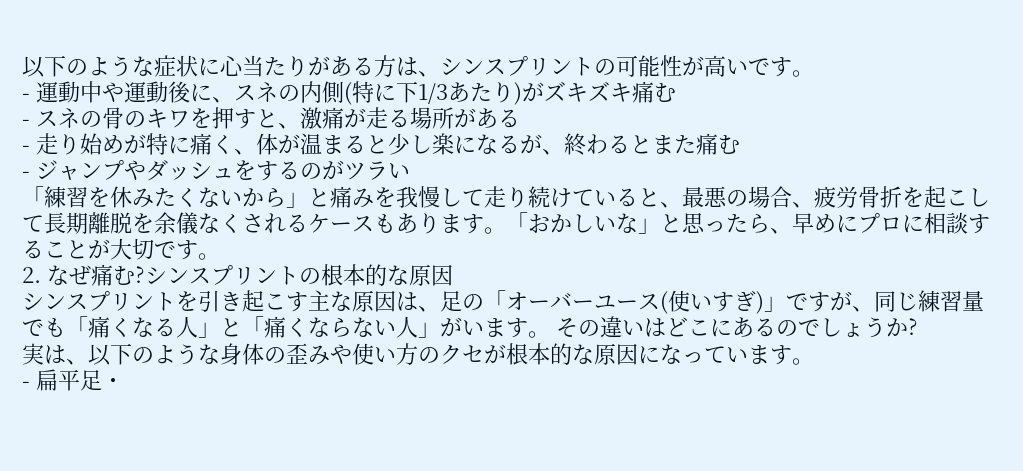以下のような症状に心当たりがある方は、シンスプリントの可能性が高いです。
- 運動中や運動後に、スネの内側(特に下1/3あたり)がズキズキ痛む
- スネの骨のキワを押すと、激痛が走る場所がある
- 走り始めが特に痛く、体が温まると少し楽になるが、終わるとまた痛む
- ジャンプやダッシュをするのがツラい
「練習を休みたくないから」と痛みを我慢して走り続けていると、最悪の場合、疲労骨折を起こして長期離脱を余儀なくされるケースもあります。「おかしいな」と思ったら、早めにプロに相談することが大切です。
2. なぜ痛む?シンスプリントの根本的な原因
シンスプリントを引き起こす主な原因は、足の「オーバーユース(使いすぎ)」ですが、同じ練習量でも「痛くなる人」と「痛くならない人」がいます。 その違いはどこにあるのでしょうか?
実は、以下のような身体の歪みや使い方のクセが根本的な原因になっています。
- 扁平足・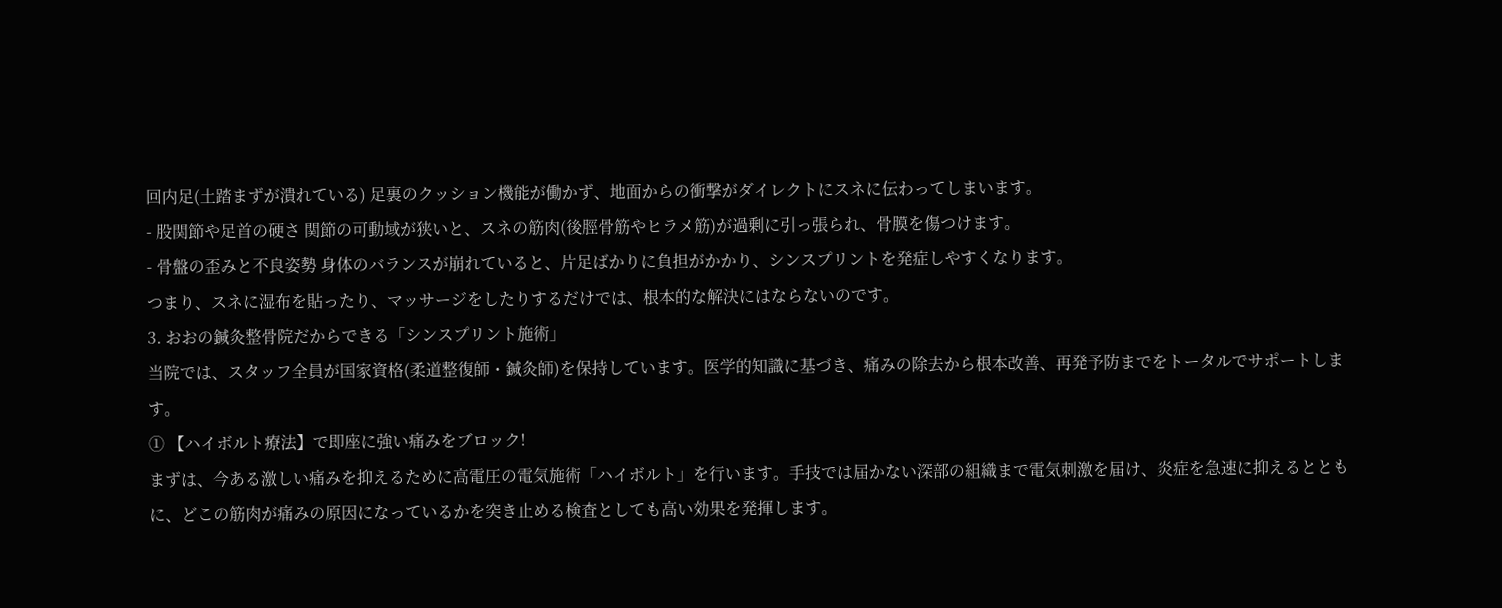回内足(土踏まずが潰れている) 足裏のクッション機能が働かず、地面からの衝撃がダイレクトにスネに伝わってしまいます。
- 股関節や足首の硬さ 関節の可動域が狭いと、スネの筋肉(後脛骨筋やヒラメ筋)が過剰に引っ張られ、骨膜を傷つけます。
- 骨盤の歪みと不良姿勢 身体のバランスが崩れていると、片足ばかりに負担がかかり、シンスプリントを発症しやすくなります。
つまり、スネに湿布を貼ったり、マッサージをしたりするだけでは、根本的な解決にはならないのです。
3. おおの鍼灸整骨院だからできる「シンスプリント施術」
当院では、スタッフ全員が国家資格(柔道整復師・鍼灸師)を保持しています。医学的知識に基づき、痛みの除去から根本改善、再発予防までをトータルでサポートします。
① 【ハイボルト療法】で即座に強い痛みをブロック!
まずは、今ある激しい痛みを抑えるために高電圧の電気施術「ハイボルト」を行います。手技では届かない深部の組織まで電気刺激を届け、炎症を急速に抑えるとともに、どこの筋肉が痛みの原因になっているかを突き止める検査としても高い効果を発揮します。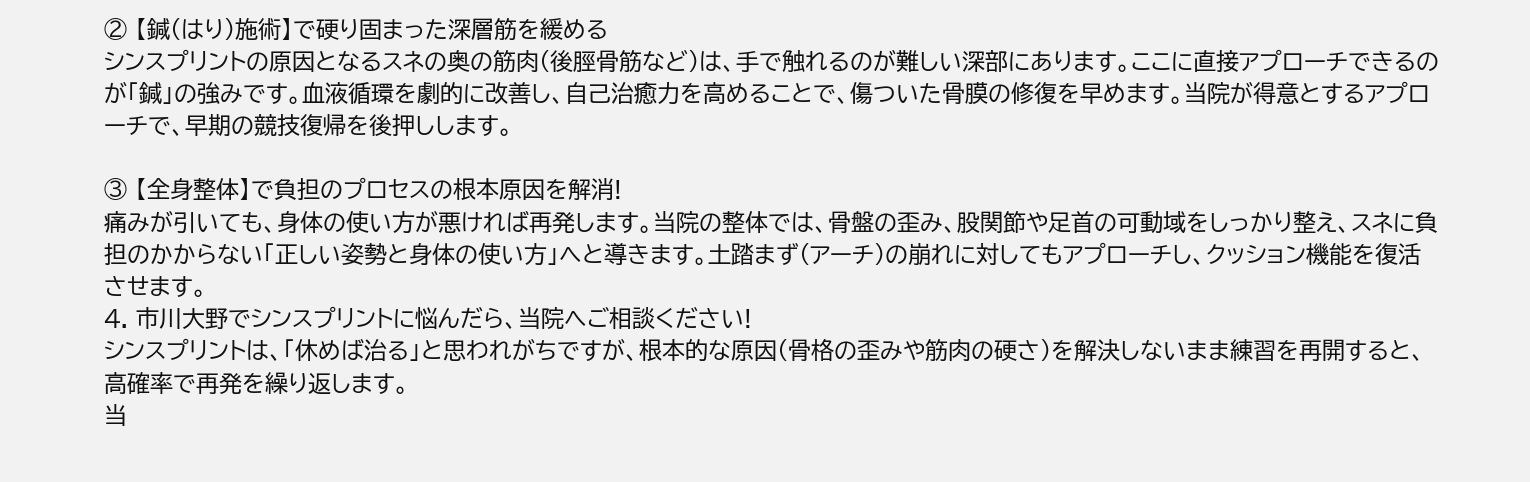② 【鍼(はり)施術】で硬り固まった深層筋を緩める
シンスプリントの原因となるスネの奥の筋肉(後脛骨筋など)は、手で触れるのが難しい深部にあります。ここに直接アプローチできるのが「鍼」の強みです。血液循環を劇的に改善し、自己治癒力を高めることで、傷ついた骨膜の修復を早めます。当院が得意とするアプローチで、早期の競技復帰を後押しします。

③ 【全身整体】で負担のプロセスの根本原因を解消!
痛みが引いても、身体の使い方が悪ければ再発します。当院の整体では、骨盤の歪み、股関節や足首の可動域をしっかり整え、スネに負担のかからない「正しい姿勢と身体の使い方」へと導きます。土踏まず(アーチ)の崩れに対してもアプローチし、クッション機能を復活させます。
4. 市川大野でシンスプリントに悩んだら、当院へご相談ください!
シンスプリントは、「休めば治る」と思われがちですが、根本的な原因(骨格の歪みや筋肉の硬さ)を解決しないまま練習を再開すると、高確率で再発を繰り返します。
当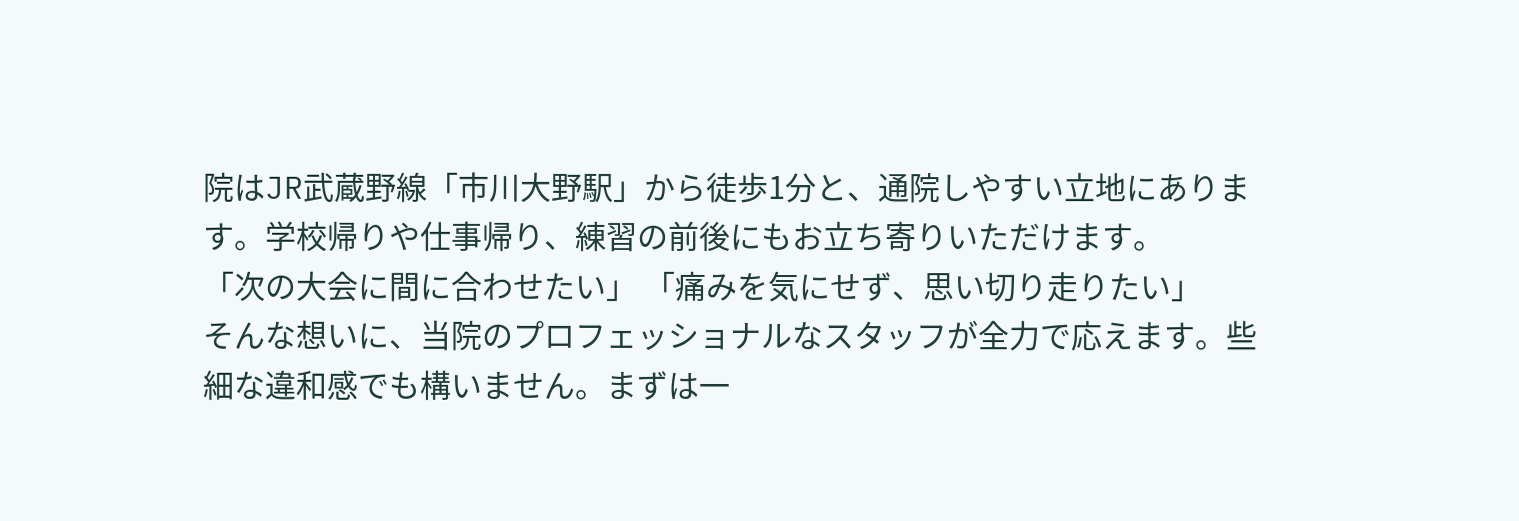院はJR武蔵野線「市川大野駅」から徒歩1分と、通院しやすい立地にあります。学校帰りや仕事帰り、練習の前後にもお立ち寄りいただけます。
「次の大会に間に合わせたい」 「痛みを気にせず、思い切り走りたい」
そんな想いに、当院のプロフェッショナルなスタッフが全力で応えます。些細な違和感でも構いません。まずは一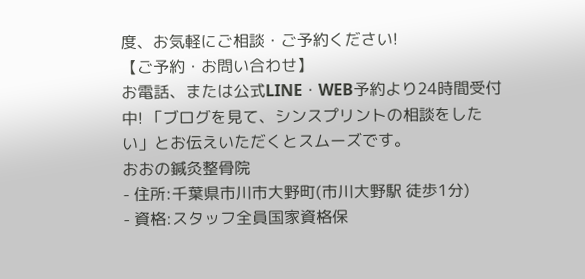度、お気軽にご相談・ご予約ください!
【ご予約・お問い合わせ】
お電話、または公式LINE・WEB予約より24時間受付中! 「ブログを見て、シンスプリントの相談をしたい」とお伝えいただくとスムーズです。
おおの鍼灸整骨院
- 住所:千葉県市川市大野町(市川大野駅 徒歩1分)
- 資格:スタッフ全員国家資格保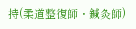持(柔道整復師・鍼灸師)